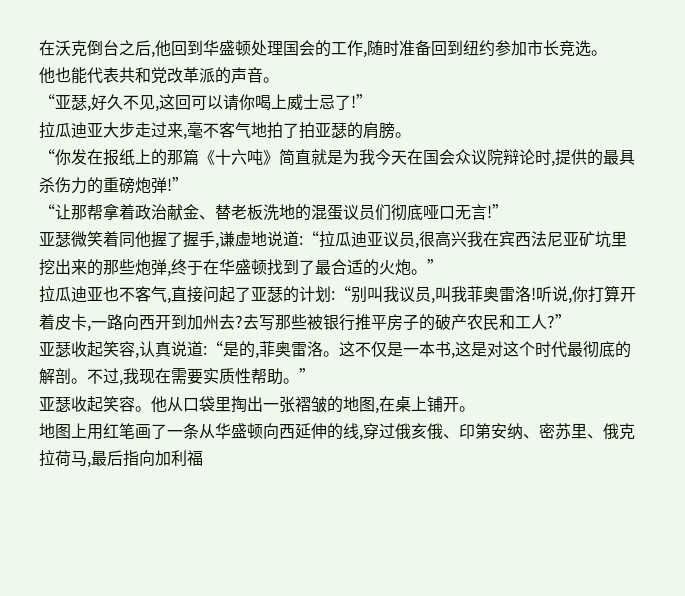在沃克倒台之后,他回到华盛顿处理国会的工作,随时准备回到纽约参加市长竞选。
他也能代表共和党改革派的声音。
“亚瑟,好久不见,这回可以请你喝上威士忌了!”
拉瓜迪亚大步走过来,毫不客气地拍了拍亚瑟的肩膀。
“你发在报纸上的那篇《十六吨》简直就是为我今天在国会众议院辩论时,提供的最具杀伤力的重磅炮弹!”
“让那帮拿着政治献金、替老板洗地的混蛋议员们彻底哑口无言!”
亚瑟微笑着同他握了握手,谦虚地说道:“拉瓜迪亚议员,很高兴我在宾西法尼亚矿坑里挖出来的那些炮弹,终于在华盛顿找到了最合适的火炮。”
拉瓜迪亚也不客气,直接问起了亚瑟的计划:“别叫我议员,叫我菲奥雷洛!听说,你打算开着皮卡,一路向西开到加州去?去写那些被银行推平房子的破产农民和工人?”
亚瑟收起笑容,认真说道:“是的,菲奥雷洛。这不仅是一本书,这是对这个时代最彻底的解剖。不过,我现在需要实质性帮助。”
亚瑟收起笑容。他从口袋里掏出一张褶皱的地图,在桌上铺开。
地图上用红笔画了一条从华盛顿向西延伸的线,穿过俄亥俄、印第安纳、密苏里、俄克拉荷马,最后指向加利福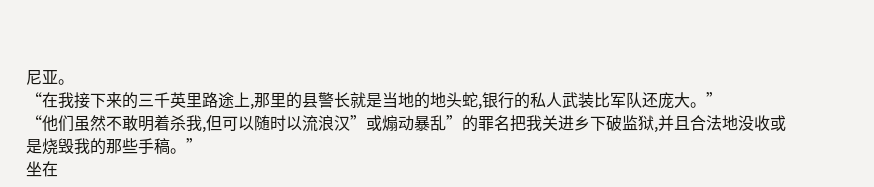尼亚。
“在我接下来的三千英里路途上,那里的县警长就是当地的地头蛇,银行的私人武装比军队还庞大。”
“他们虽然不敢明着杀我,但可以随时以流浪汉”或煽动暴乱”的罪名把我关进乡下破监狱,并且合法地没收或是烧毁我的那些手稿。”
坐在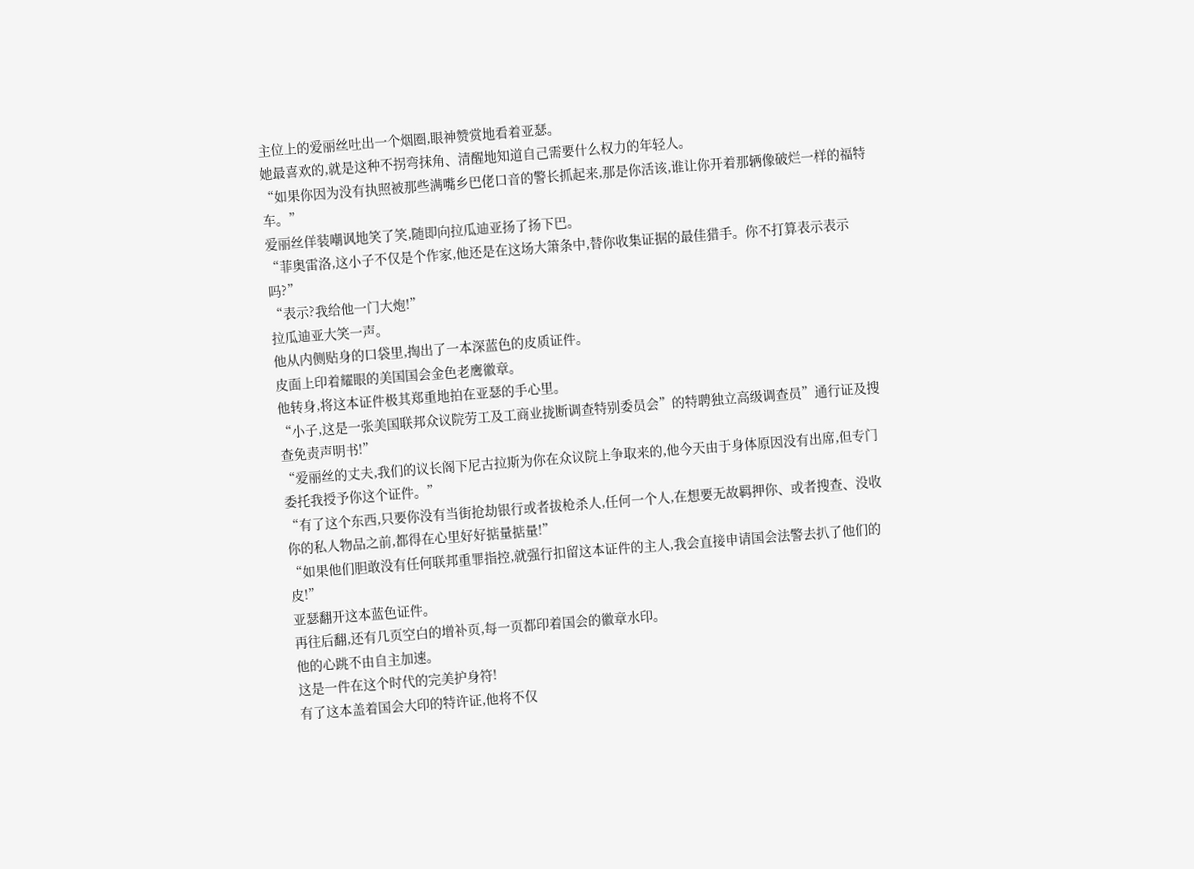主位上的爱丽丝吐出一个烟圈,眼神赞赏地看着亚瑟。
她最喜欢的,就是这种不拐弯抹角、清醒地知道自己需要什么权力的年轻人。
“如果你因为没有执照被那些满嘴乡巴佬口音的警长抓起来,那是你活该,谁让你开着那辆像破烂一样的福特车。”
爱丽丝佯装嘲讽地笑了笑,随即向拉瓜迪亚扬了扬下巴。
“菲奥雷洛,这小子不仅是个作家,他还是在这场大箫条中,替你收集证据的最佳猎手。你不打算表示表示吗?”
“表示?我给他一门大炮!”
拉瓜迪亚大笑一声。
他从内侧贴身的口袋里,掏出了一本深蓝色的皮质证件。
皮面上印着耀眼的美国国会金色老鹰徽章。
他转身,将这本证件极其郑重地拍在亚瑟的手心里。
“小子,这是一张美国联邦众议院劳工及工商业拢断调查特别委员会”的特聘独立高级调查员”通行证及搜查免责声明书!”
“爱丽丝的丈夫,我们的议长阁下尼古拉斯为你在众议院上争取来的,他今天由于身体原因没有出席,但专门委托我授予你这个证件。”
“有了这个东西,只要你没有当街抢劫银行或者拔枪杀人,任何一个人,在想要无故羁押你、或者搜查、没收你的私人物品之前,都得在心里好好掂量掂量!”
“如果他们胆敢没有任何联邦重罪指控,就强行扣留这本证件的主人,我会直接申请国会法警去扒了他们的皮!”
亚瑟翻开这本蓝色证件。
再往后翻,还有几页空白的增补页,每一页都印着国会的徽章水印。
他的心跳不由自主加速。
这是一件在这个时代的完美护身符!
有了这本盖着国会大印的特许证,他将不仅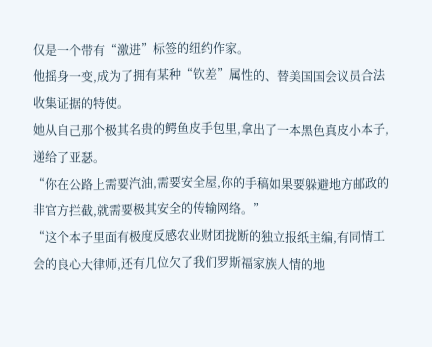仅是一个带有“激进”标签的纽约作家。
他摇身一变,成为了拥有某种“钦差”属性的、替美国国会议员合法收集证据的特使。
她从自己那个极其名贵的鳄鱼皮手包里,拿出了一本黑色真皮小本子,递给了亚瑟。
“你在公路上需要汽油,需要安全屋,你的手稿如果要躲避地方邮政的非官方拦截,就需要极其安全的传输网络。”
“这个本子里面有极度反感农业财团拢断的独立报纸主编,有同情工会的良心大律师,还有几位欠了我们罗斯福家族人情的地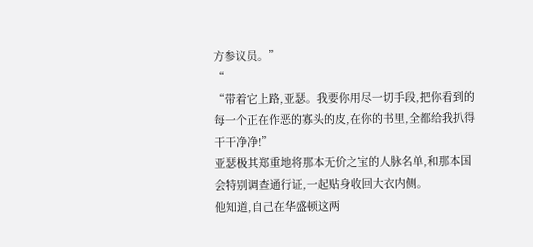方参议员。”
“
“带着它上路,亚瑟。我要你用尽一切手段,把你看到的每一个正在作恶的寡头的皮,在你的书里,全都给我扒得干干净净!”
亚瑟极其郑重地将那本无价之宝的人脉名单,和那本国会特别调查通行证,一起贴身收回大衣内侧。
他知道,自己在华盛顿这两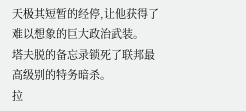天极其短暂的经停,让他获得了难以想象的巨大政治武装。
塔夫脱的备忘录锁死了联邦最高级别的特务暗杀。
拉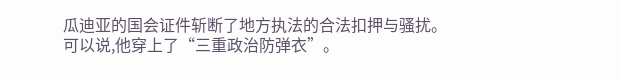瓜迪亚的国会证件斩断了地方执法的合法扣押与骚扰。
可以说,他穿上了“三重政治防弹衣”。